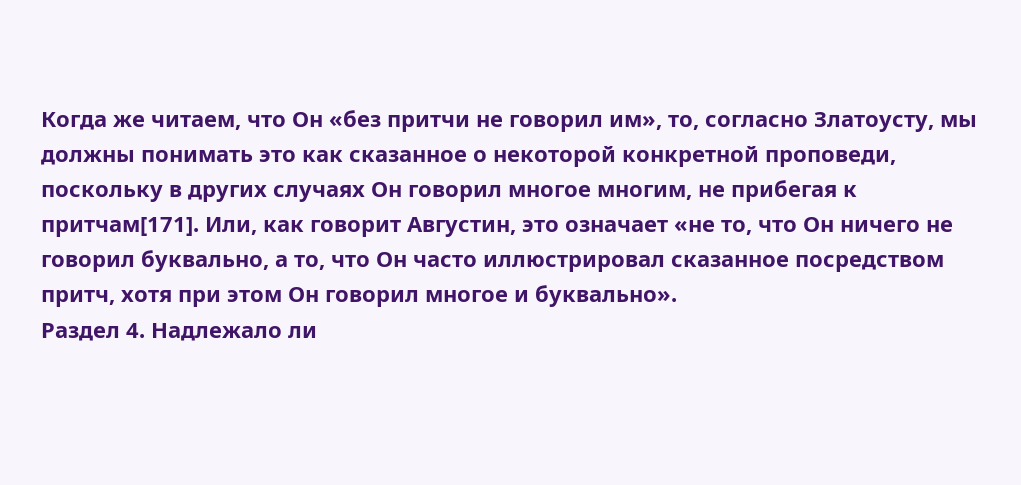Когда же читаем, что Он «без притчи не говорил им», то, согласно Златоусту, мы должны понимать это как сказанное о некоторой конкретной проповеди, поскольку в других случаях Он говорил многое многим, не прибегая к притчам[171]. Или, как говорит Августин, это означает «не то, что Он ничего не говорил буквально, а то, что Он часто иллюстрировал сказанное посредством притч, хотя при этом Он говорил многое и буквально».
Раздел 4. Надлежало ли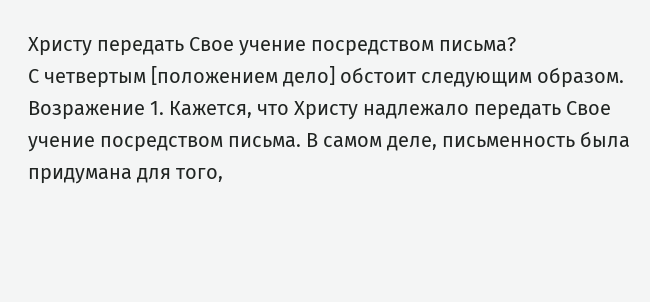Христу передать Свое учение посредством письма?
С четвертым [положением дело] обстоит следующим образом.
Возражение 1. Кажется, что Христу надлежало передать Свое учение посредством письма. В самом деле, письменность была придумана для того,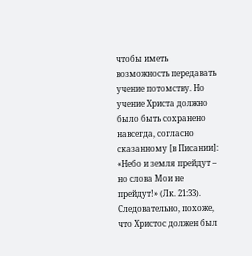чтобы иметь возможность передавать учение потомству. Но учение Христа должно было быть сохранено навсегда, согласно сказанному [в Писании]: «Небо и земля прейдут – но слова Мои не прейдут!» (Лк. 21:33). Следовательно, похоже, что Христос должен был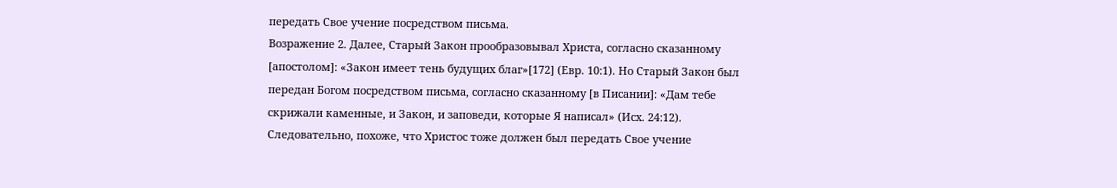передать Свое учение посредством письма.
Возражение 2. Далее, Старый Закон прообразовывал Христа, согласно сказанному [апостолом]: «Закон имеет тень будущих благ»[172] (Евр. 10:1). Но Старый Закон был передан Богом посредством письма, согласно сказанному [в Писании]: «Дам тебе скрижали каменные, и Закон, и заповеди, которые Я написал» (Исх. 24:12). Следовательно, похоже, что Христос тоже должен был передать Свое учение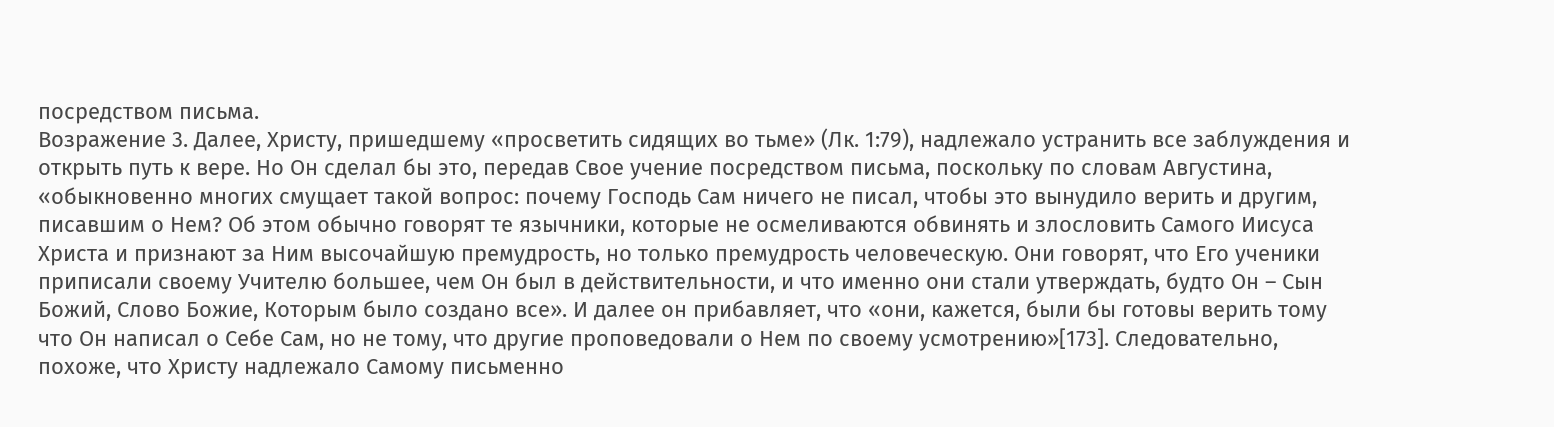посредством письма.
Возражение 3. Далее, Христу, пришедшему «просветить сидящих во тьме» (Лк. 1:79), надлежало устранить все заблуждения и открыть путь к вере. Но Он сделал бы это, передав Свое учение посредством письма, поскольку по словам Августина, «обыкновенно многих смущает такой вопрос: почему Господь Сам ничего не писал, чтобы это вынудило верить и другим, писавшим о Нем? Об этом обычно говорят те язычники, которые не осмеливаются обвинять и злословить Самого Иисуса Христа и признают за Ним высочайшую премудрость, но только премудрость человеческую. Они говорят, что Его ученики приписали своему Учителю большее, чем Он был в действительности, и что именно они стали утверждать, будто Он – Сын Божий, Слово Божие, Которым было создано все». И далее он прибавляет, что «они, кажется, были бы готовы верить тому что Он написал о Себе Сам, но не тому, что другие проповедовали о Нем по своему усмотрению»[173]. Следовательно, похоже, что Христу надлежало Самому письменно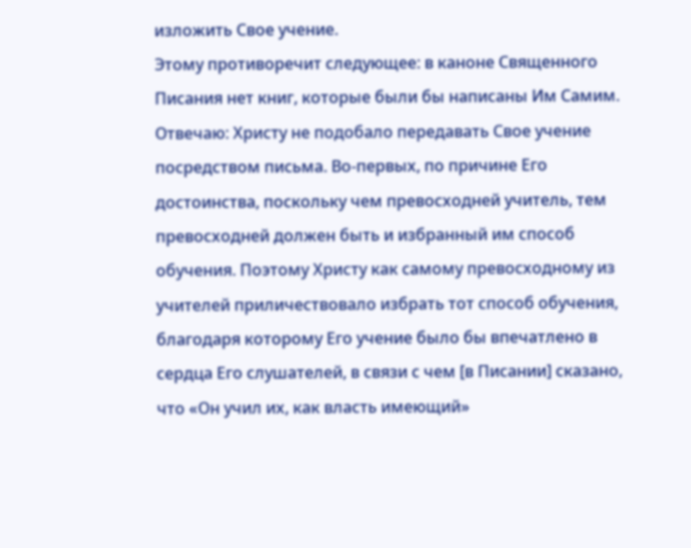изложить Свое учение.
Этому противоречит следующее: в каноне Священного Писания нет книг, которые были бы написаны Им Самим.
Отвечаю: Христу не подобало передавать Свое учение посредством письма. Во-первых, по причине Его достоинства, поскольку чем превосходней учитель, тем превосходней должен быть и избранный им способ обучения. Поэтому Христу как самому превосходному из учителей приличествовало избрать тот способ обучения, благодаря которому Его учение было бы впечатлено в сердца Его слушателей, в связи с чем [в Писании] сказано, что «Он учил их, как власть имеющий»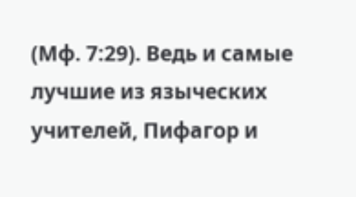(Мф. 7:29). Ведь и самые лучшие из языческих учителей, Пифагор и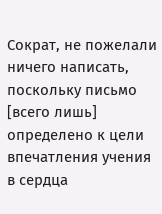Сократ, не пожелали ничего написать, поскольку письмо [всего лишь] определено к цели впечатления учения в сердца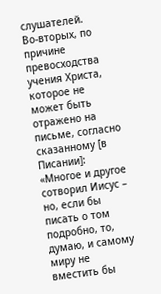слушателей.
Во-вторых, по причине превосходства учения Христа, которое не может быть отражено на письме, согласно сказанному [в Писании]: «Многое и другое сотворил Иисус – но, если бы писать о том подробно, то, думаю, и самому миру не вместить бы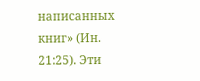написанных книг» (Ин. 21:25). Эти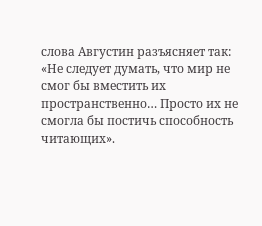слова Августин разъясняет так: «Не следует думать, что мир не смог бы вместить их пространственно… Просто их не смогла бы постичь способность читающих».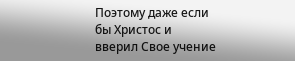Поэтому даже если бы Христос и вверил Свое учение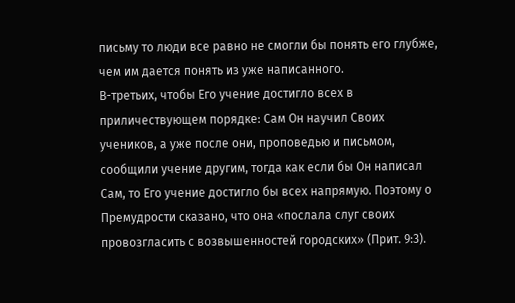письму то люди все равно не смогли бы понять его глубже, чем им дается понять из уже написанного.
В-третьих, чтобы Его учение достигло всех в приличествующем порядке: Сам Он научил Своих учеников, а уже после они, проповедью и письмом, сообщили учение другим, тогда как если бы Он написал Сам, то Его учение достигло бы всех напрямую. Поэтому о Премудрости сказано, что она «послала слуг своих провозгласить с возвышенностей городских» (Прит. 9:3).